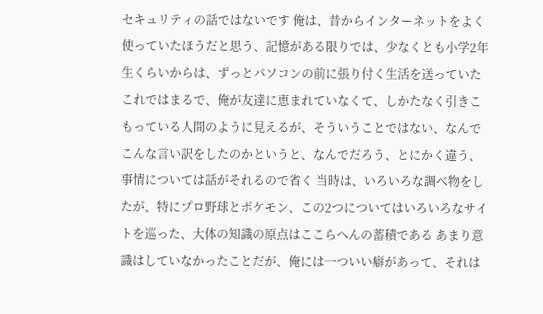セキュリティの話ではないです 俺は、昔からインターネットをよく使っていたほうだと思う、記憶がある限りでは、少なくとも小学2年生くらいからは、ずっとパソコンの前に張り付く生活を送っていた これではまるで、俺が友達に恵まれていなくて、しかたなく引きこもっている人間のように見えるが、そういうことではない、なんでこんな言い訳をしたのかというと、なんでだろう、とにかく違う、事情については話がそれるので省く 当時は、いろいろな調べ物をしたが、特にプロ野球とポケモン、この2つについてはいろいろなサイトを巡った、大体の知識の原点はここらへんの蓄積である あまり意識はしていなかったことだが、俺には一ついい癖があって、それは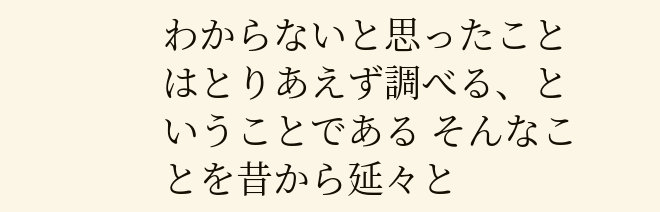わからないと思ったことはとりあえず調べる、ということである そんなことを昔から延々と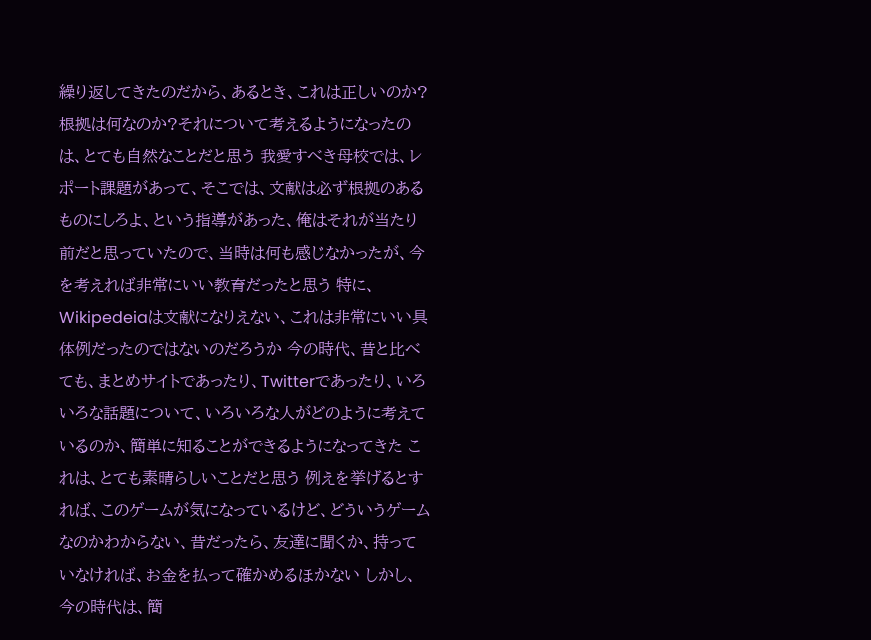繰り返してきたのだから、あるとき、これは正しいのか?根拠は何なのか?それについて考えるようになったのは、とても自然なことだと思う 我愛すべき母校では、レポート課題があって、そこでは、文献は必ず根拠のあるものにしろよ、という指導があった、俺はそれが当たり前だと思っていたので、当時は何も感じなかったが、今を考えれば非常にいい教育だったと思う 特に、Wikipedeiaは文献になりえない、これは非常にいい具体例だったのではないのだろうか 今の時代、昔と比べても、まとめサイトであったり、Twitterであったり、いろいろな話題について、いろいろな人がどのように考えているのか、簡単に知ることができるようになってきた これは、とても素晴らしいことだと思う 例えを挙げるとすれば、このゲームが気になっているけど、どういうゲームなのかわからない、昔だったら、友達に聞くか、持っていなければ、お金を払って確かめるほかない しかし、今の時代は、簡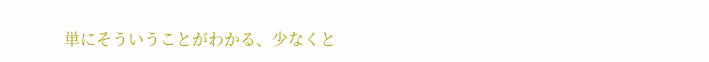単にそういうことがわかる、少なくと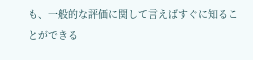も、一般的な評価に関して言えばすぐに知ることができる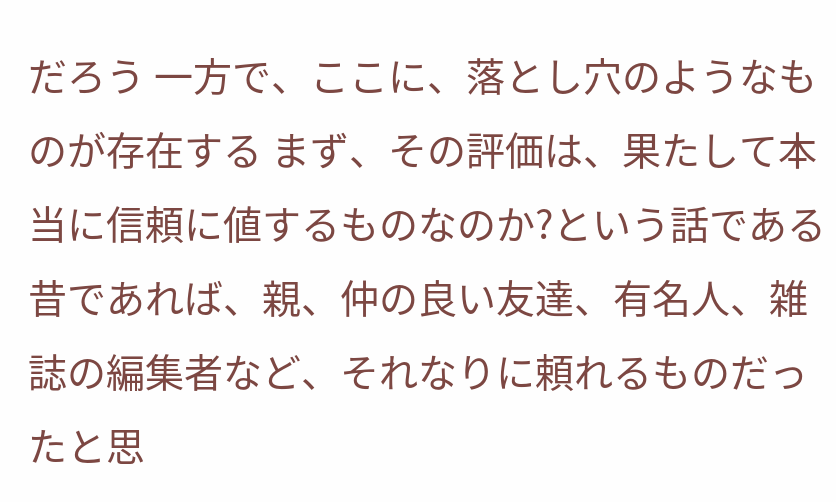だろう 一方で、ここに、落とし穴のようなものが存在する まず、その評価は、果たして本当に信頼に値するものなのか?という話である 昔であれば、親、仲の良い友達、有名人、雑誌の編集者など、それなりに頼れるものだったと思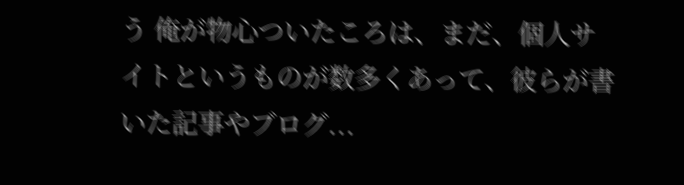う 俺が物心ついたころは、まだ、個人サイトというものが数多くあって、彼らが書いた記事やブログ...